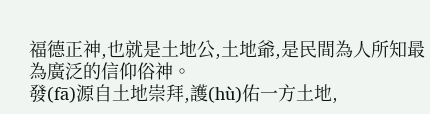福德正神,也就是土地公,土地爺,是民間為人所知最為廣泛的信仰俗神。
發(fā)源自土地崇拜,護(hù)佑一方土地,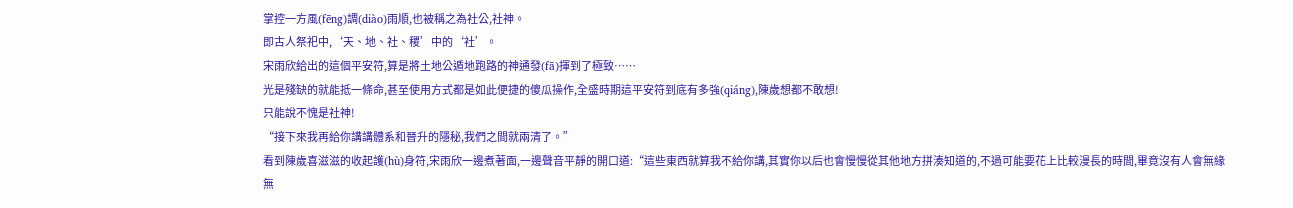掌控一方風(fēng)調(diào)雨順,也被稱之為社公,社神。
即古人祭祀中,‘天、地、社、稷’中的‘社’。
宋雨欣給出的這個平安符,算是將土地公遁地跑路的神通發(fā)揮到了極致……
光是殘缺的就能抵一條命,甚至使用方式都是如此便捷的傻瓜操作,全盛時期這平安符到底有多強(qiáng),陳歲想都不敢想!
只能說不愧是社神!
“接下來我再給你講講體系和晉升的隱秘,我們之間就兩清了。”
看到陳歲喜滋滋的收起護(hù)身符,宋雨欣一邊煮著面,一邊聲音平靜的開口道:“這些東西就算我不給你講,其實你以后也會慢慢從其他地方拼湊知道的,不過可能要花上比較漫長的時間,畢竟沒有人會無緣無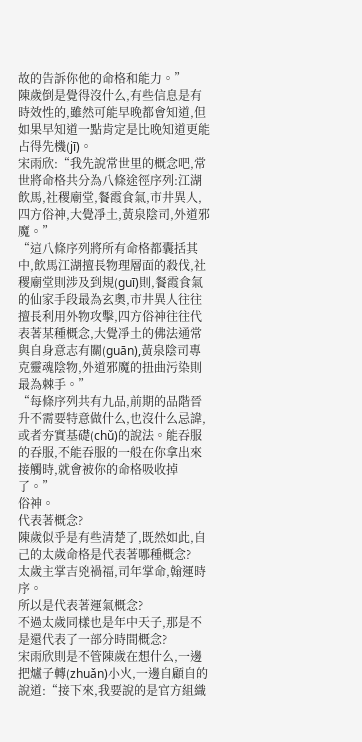故的告訴你他的命格和能力。”
陳歲倒是覺得沒什么,有些信息是有時效性的,雖然可能早晚都會知道,但如果早知道一點肯定是比晚知道更能占得先機(jī)。
宋雨欣:“我先說常世里的概念吧,常世將命格共分為八條途徑序列:江湖飲馬,社稷廟堂,餐霞食氣,市井異人,四方俗神,大覺凈土,黃泉陰司,外道邪魔。”
“這八條序列將所有命格都囊括其中,飲馬江湖擅長物理層面的殺伐,社稷廟堂則涉及到規(guī)則,餐霞食氣的仙家手段最為玄奧,市井異人往往擅長利用外物攻擊,四方俗神往往代表著某種概念,大覺凈土的佛法通常與自身意志有關(guān),黃泉陰司專克靈魂陰物,外道邪魔的扭曲污染則最為棘手。”
“每條序列共有九品,前期的品階晉升不需要特意做什么,也沒什么忌諱,或者夯實基礎(chǔ)的說法。能吞服的吞服,不能吞服的一般在你拿出來接觸時,就會被你的命格吸收掉了。”
俗神。
代表著概念?
陳歲似乎是有些清楚了,既然如此,自己的太歲命格是代表著哪種概念?
太歲主掌吉兇禍福,司年掌命,翰運時序。
所以是代表著運氣概念?
不過太歲同樣也是年中天子,那是不是還代表了一部分時間概念?
宋雨欣則是不管陳歲在想什么,一邊把爐子轉(zhuǎn)小火,一邊自顧自的說道:“接下來,我要說的是官方組織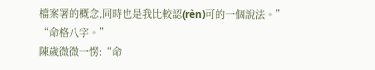檔案署的概念,同時也是我比較認(rèn)可的一個說法。”
“命格八字。”
陳歲微微一愣:“命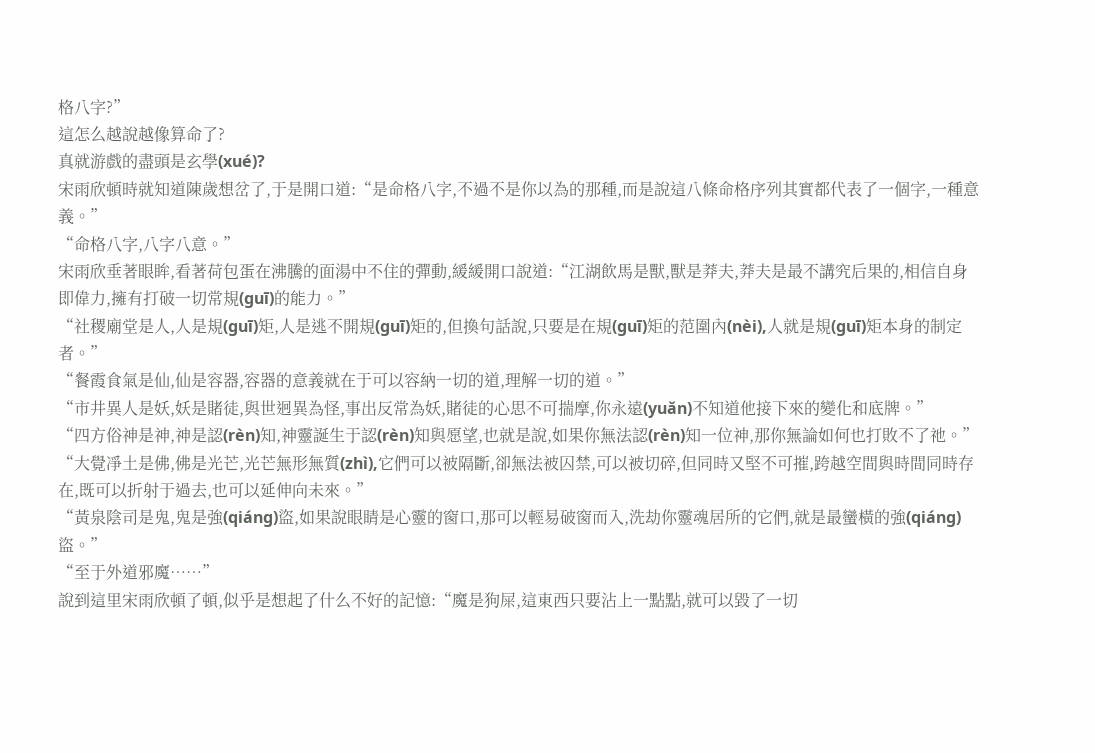格八字?”
這怎么越說越像算命了?
真就游戲的盡頭是玄學(xué)?
宋雨欣頓時就知道陳歲想岔了,于是開口道:“是命格八字,不過不是你以為的那種,而是說這八條命格序列其實都代表了一個字,一種意義。”
“命格八字,八字八意。”
宋雨欣垂著眼眸,看著荷包蛋在沸騰的面湯中不住的彈動,緩緩開口說道:“江湖飲馬是獸,獸是莽夫,莽夫是最不講究后果的,相信自身即偉力,擁有打破一切常規(guī)的能力。”
“社稷廟堂是人,人是規(guī)矩,人是逃不開規(guī)矩的,但換句話說,只要是在規(guī)矩的范圍內(nèi),人就是規(guī)矩本身的制定者。”
“餐霞食氣是仙,仙是容器,容器的意義就在于可以容納一切的道,理解一切的道。”
“市井異人是妖,妖是賭徒,與世迥異為怪,事出反常為妖,賭徒的心思不可揣摩,你永遠(yuǎn)不知道他接下來的變化和底牌。”
“四方俗神是神,神是認(rèn)知,神靈誕生于認(rèn)知與愿望,也就是說,如果你無法認(rèn)知一位神,那你無論如何也打敗不了祂。”
“大覺凈土是佛,佛是光芒,光芒無形無質(zhì),它們可以被隔斷,卻無法被囚禁,可以被切碎,但同時又堅不可摧,跨越空間與時間同時存在,既可以折射于過去,也可以延伸向未來。”
“黃泉陰司是鬼,鬼是強(qiáng)盜,如果說眼睛是心靈的窗口,那可以輕易破窗而入,洗劫你靈魂居所的它們,就是最蠻橫的強(qiáng)盜。”
“至于外道邪魔……”
說到這里宋雨欣頓了頓,似乎是想起了什么不好的記憶:“魔是狗屎,這東西只要沾上一點點,就可以毀了一切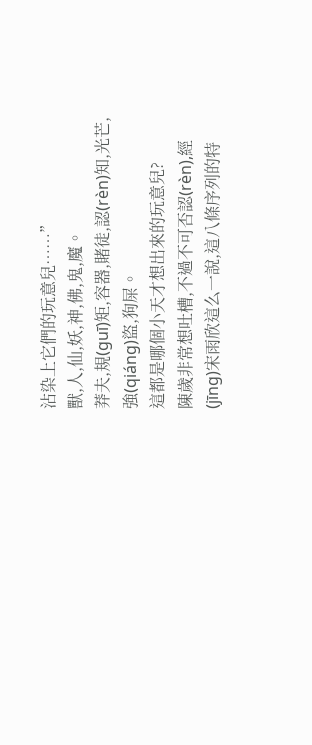沾染上它們的玩意兒……”
獸,人,仙,妖,神,佛,鬼,魔。
莽夫,規(guī)矩,容器,賭徒,認(rèn)知,光芒,強(qiáng)盜,狗屎。
這都是哪個小天才想出來的玩意兒?
陳歲非常想吐槽,不過不可否認(rèn),經(jīng)宋雨欣這么一說,這八條序列的特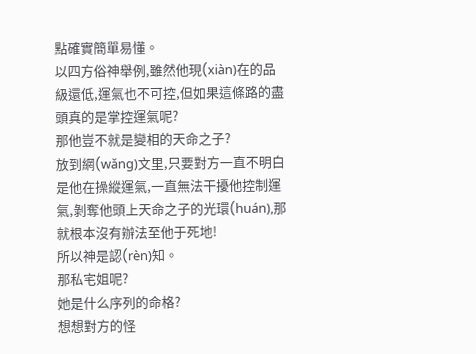點確實簡單易懂。
以四方俗神舉例,雖然他現(xiàn)在的品級還低,運氣也不可控,但如果這條路的盡頭真的是掌控運氣呢?
那他豈不就是變相的天命之子?
放到網(wǎng)文里,只要對方一直不明白是他在操縱運氣,一直無法干擾他控制運氣,剝奪他頭上天命之子的光環(huán),那就根本沒有辦法至他于死地!
所以神是認(rèn)知。
那私宅姐呢?
她是什么序列的命格?
想想對方的怪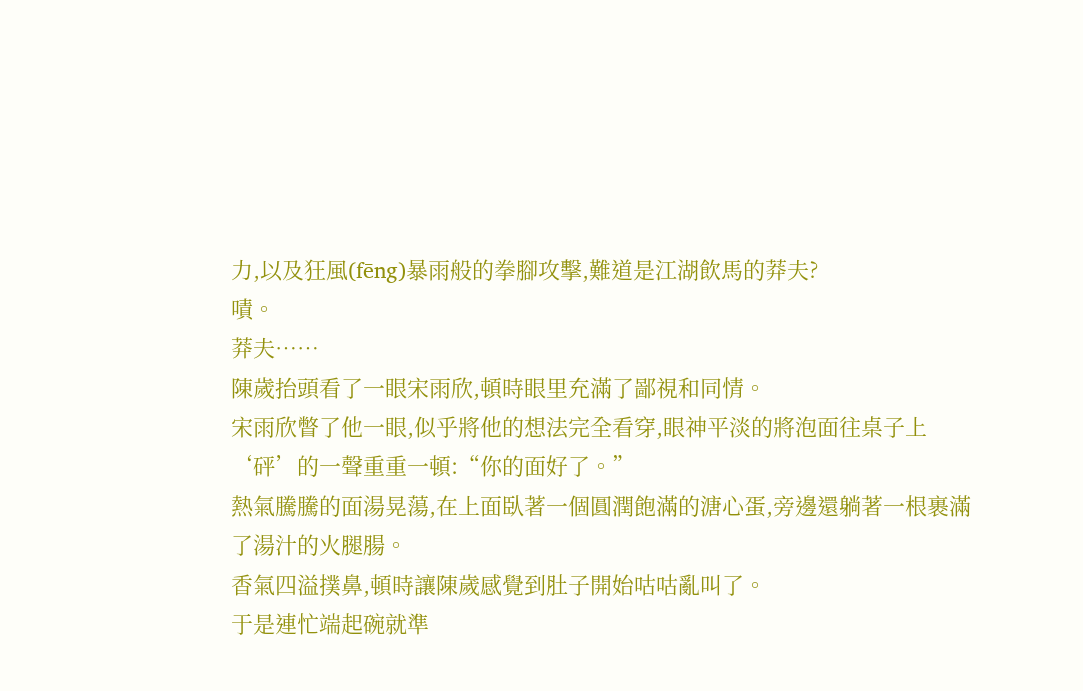力,以及狂風(fēng)暴雨般的拳腳攻擊,難道是江湖飲馬的莽夫?
嘖。
莽夫……
陳歲抬頭看了一眼宋雨欣,頓時眼里充滿了鄙視和同情。
宋雨欣瞥了他一眼,似乎將他的想法完全看穿,眼神平淡的將泡面往桌子上‘砰’的一聲重重一頓:“你的面好了。”
熱氣騰騰的面湯晃蕩,在上面臥著一個圓潤飽滿的溏心蛋,旁邊還躺著一根裹滿了湯汁的火腿腸。
香氣四溢撲鼻,頓時讓陳歲感覺到肚子開始咕咕亂叫了。
于是連忙端起碗就準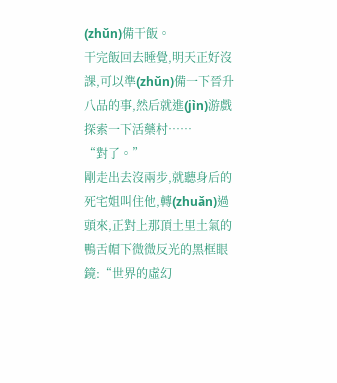(zhǔn)備干飯。
干完飯回去睡覺,明天正好沒課,可以準(zhǔn)備一下晉升八品的事,然后就進(jìn)游戲探索一下活藥村……
“對了。”
剛走出去沒兩步,就聽身后的死宅姐叫住他,轉(zhuǎn)過頭來,正對上那頂土里土氣的鴨舌帽下微微反光的黑框眼鏡:“世界的虛幻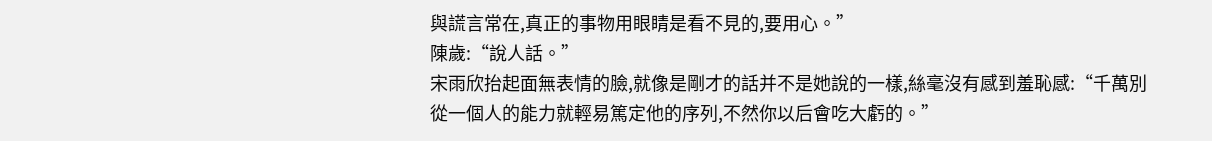與謊言常在,真正的事物用眼睛是看不見的,要用心。”
陳歲:“說人話。”
宋雨欣抬起面無表情的臉,就像是剛才的話并不是她說的一樣,絲毫沒有感到羞恥感:“千萬別從一個人的能力就輕易篤定他的序列,不然你以后會吃大虧的。”